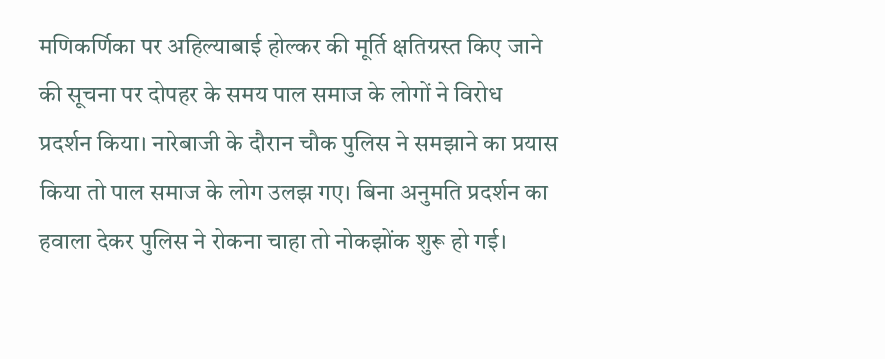मणिकर्णिका पर अहिल्याबाई होल्कर की मूर्ति क्षतिग्रस्त किए जाने की सूचना पर दोपहर के समय पाल समाज के लोगों ने विरोध प्रदर्शन किया। नारेबाजी के दौरान चौक पुलिस ने समझाने का प्रयास किया तो पाल समाज के लोग उलझ गए। बिना अनुमति प्रदर्शन का हवाला देकर पुलिस ने रोकना चाहा तो नोकझोंक शुरू हो गई।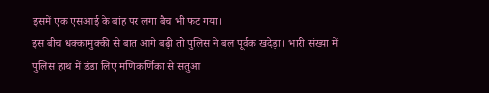इसमें एक एसआई के बांह पर लगा बैच भी फट गया।
इस बीच धक्कामुक्की से बात आगे बढ़ी तो पुलिस ने बल पूर्वक खदेड़ा। भारी संख्या में पुलिस हाथ में डंडा लिए मणिकर्णिका से सतुआ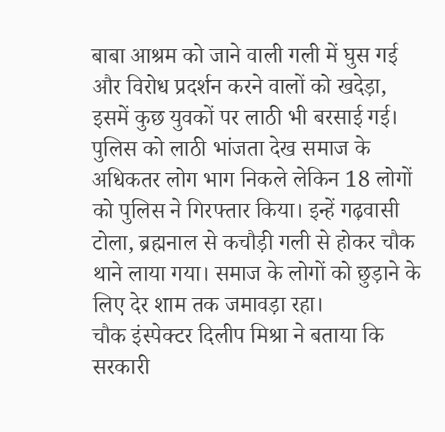बाबा आश्रम को जाने वाली गली में घुस गई और विरोध प्रदर्शन करने वालों को खदेड़ा, इसमें कुछ युवकों पर लाठी भी बरसाई गई।
पुलिस को लाठी भांजता देख समाज के अधिकतर लोग भाग निकले लेकिन 18 लोगों को पुलिस ने गिरफ्तार किया। इन्हें गढ़वासी टोला, ब्रह्मनाल से कचौड़ी गली से होकर चौक थाने लाया गया। समाज के लोगों को छुड़ाने के लिए देर शाम तक जमावड़ा रहा।
चौक इंस्पेक्टर दिलीप मिश्रा ने बताया कि सरकारी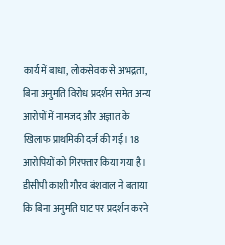कार्य में बाधा, लोकसेवक से अभद्रता, बिना अनुमति विरोध प्रदर्शन समेत अन्य आरोपों में नामजद और अज्ञात के खिलाफ प्राथमिकी दर्ज की गई। 18 आरोपियों को गिरफ्तार किया गया है। डीसीपी काशी गौरव बंशवाल ने बताया कि बिना अनुमति घाट पर प्रदर्शन करने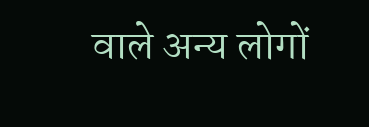वाले अन्य लोगों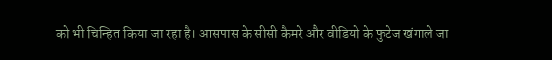को भी चिन्हित किया जा रहा है। आसपास के सीसी कैमरे और वीडियो के फुटेज खंगाले जा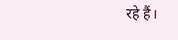रहे हैं।